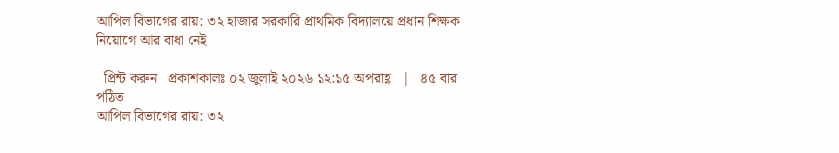আপিল বিভাগের রায়: ৩২ হাজার সরকারি প্রাথমিক বিদ্যালয়ে প্রধান শিক্ষক নিয়োগে আর বাধা নেই

  প্রিন্ট করুন   প্রকাশকালঃ ০২ জুলাই ২০২৬ ১২:১৫ অপরাহ্ণ   |   ৪৫ বার পঠিত
আপিল বিভাগের রায়: ৩২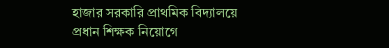হাজার সরকারি প্রাথমিক বিদ্যালয়ে প্রধান শিক্ষক নিয়োগে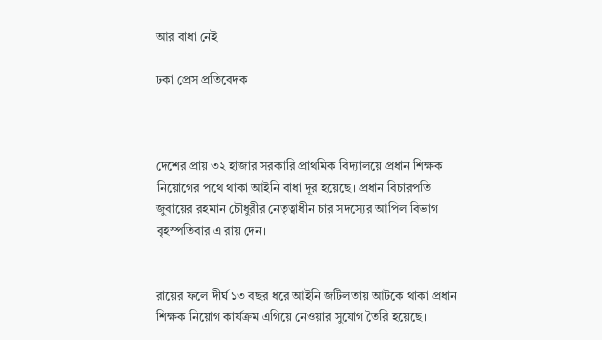আর বাধা নেই

ঢকা প্রেস প্রতিবেদক



দেশের প্রায় ৩২ হাজার সরকারি প্রাথমিক বিদ্যালয়ে প্রধান শিক্ষক নিয়োগের পথে থাকা আইনি বাধা দূর হয়েছে। প্রধান বিচারপতি জুবায়ের রহমান চৌধুরীর নেতৃত্বাধীন চার সদস্যের আপিল বিভাগ বৃহস্পতিবার এ রায় দেন।


রায়ের ফলে দীর্ঘ ১৩ বছর ধরে আইনি জটিলতায় আটকে থাকা প্রধান শিক্ষক নিয়োগ কার্যক্রম এগিয়ে নেওয়ার সুযোগ তৈরি হয়েছে।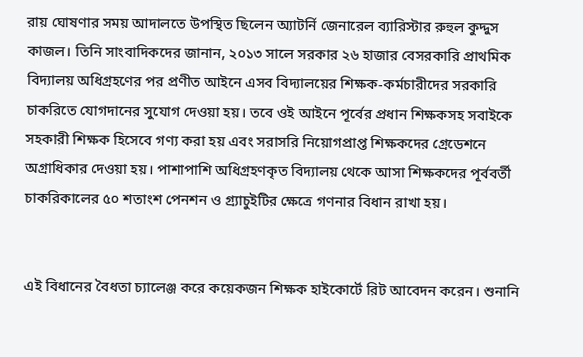রায় ঘোষণার সময় আদালতে উপস্থিত ছিলেন অ্যাটর্নি জেনারেল ব্যারিস্টার রুহুল কুদ্দুস কাজল। তিনি সাংবাদিকদের জানান, ২০১৩ সালে সরকার ২৬ হাজার বেসরকারি প্রাথমিক বিদ্যালয় অধিগ্রহণের পর প্রণীত আইনে এসব বিদ্যালয়ের শিক্ষক-কর্মচারীদের সরকারি চাকরিতে যোগদানের সুযোগ দেওয়া হয়। তবে ওই আইনে পূর্বের প্রধান শিক্ষকসহ সবাইকে সহকারী শিক্ষক হিসেবে গণ্য করা হয় এবং সরাসরি নিয়োগপ্রাপ্ত শিক্ষকদের গ্রেডেশনে অগ্রাধিকার দেওয়া হয়। পাশাপাশি অধিগ্রহণকৃত বিদ্যালয় থেকে আসা শিক্ষকদের পূর্ববর্তী চাকরিকালের ৫০ শতাংশ পেনশন ও গ্র্যাচুইটির ক্ষেত্রে গণনার বিধান রাখা হয়।


এই বিধানের বৈধতা চ্যালেঞ্জ করে কয়েকজন শিক্ষক হাইকোর্টে রিট আবেদন করেন। শুনানি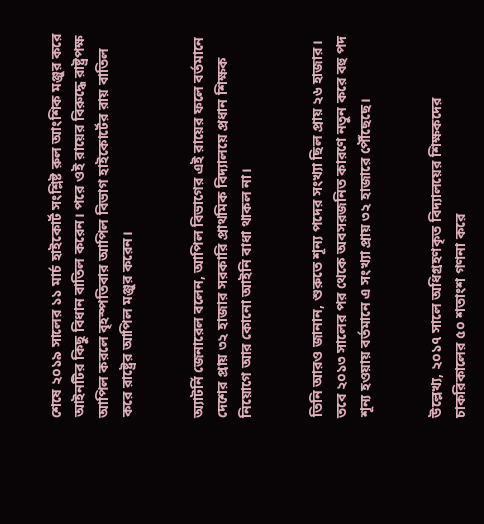শেষে ২০১৯ সালের ১১ মার্চ হাইকোর্ট সংশ্লিষ্ট রুল আংশিক মঞ্জুর করে আইনটির কিছু বিধান বাতিল করেন। পরে ওই রায়ের বিরুদ্ধে রাষ্ট্রপক্ষ আপিল করলে বৃহস্পতিবার আপিল বিভাগ হাইকোর্টের রায় বাতিল করে রাষ্ট্রের আপিল মঞ্জুর করেন।


অ্যাটর্নি জেনারেল বলেন, আপিল বিভাগের এই রায়ের ফলে বর্তমানে দেশের প্রায় ৩২ হাজার সরকারি প্রাথমিক বিদ্যালয়ে প্রধান শিক্ষক নিয়োগে আর কোনো আইনি বাধা থাকল না।


তিনি আরও জানান, শুরুতে শূন্য পদের সংখ্যা ছিল প্রায় ২৬ হাজার। তবে ২০১৩ সালের পর থেকে অবসরজনিত কারণে নতুন করে বহু পদ শূন্য হওয়ায় বর্তমানে এ সংখ্যা প্রায় ৩২ হাজারে পৌঁছেছে।


উল্লেখ্য, ২০১৭ সালে অধিগ্রহণকৃত বিদ্যালয়ের শিক্ষকদের চাকরিকালের ৫০ শতাংশ গণনা করে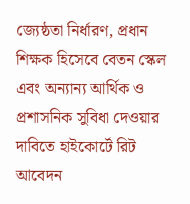জ্যেষ্ঠতা নির্ধারণ, প্রধান শিক্ষক হিসেবে বেতন স্কেল এবং অন্যান্য আর্থিক ও প্রশাসনিক সুবিধা দেওয়ার দাবিতে হাইকোর্টে রিট আবেদন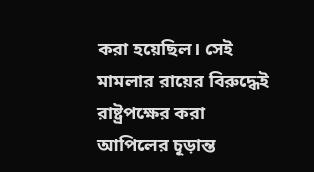করা হয়েছিল। সেই মামলার রায়ের বিরুদ্ধেই রাষ্ট্রপক্ষের করা আপিলের চূড়ান্ত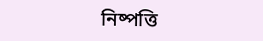নিষ্পত্তি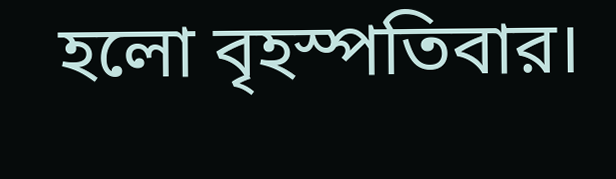হলো বৃহস্পতিবার।